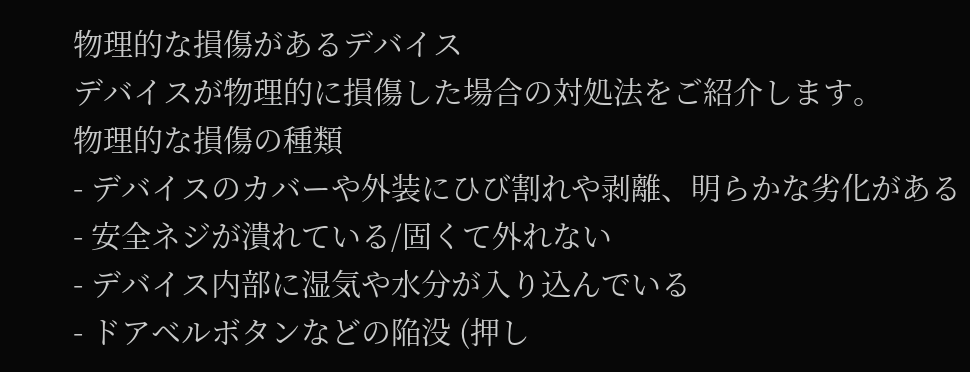物理的な損傷があるデバイス
デバイスが物理的に損傷した場合の対処法をご紹介します。
物理的な損傷の種類
- デバイスのカバーや外装にひび割れや剥離、明らかな劣化がある
- 安全ネジが潰れている/固くて外れない
- デバイス内部に湿気や水分が入り込んでいる
- ドアベルボタンなどの陥没 (押し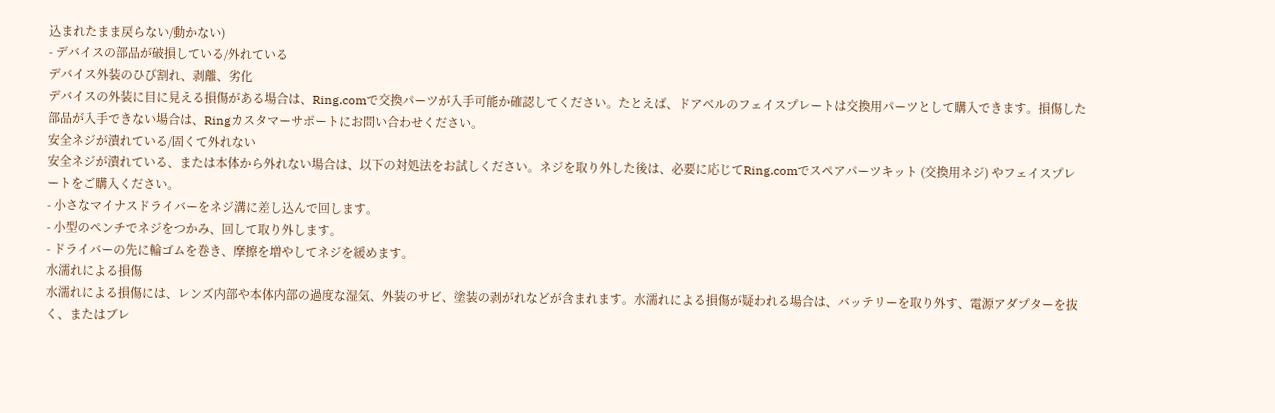込まれたまま戻らない/動かない)
- デバイスの部品が破損している/外れている
デバイス外装のひび割れ、剥離、劣化
デバイスの外装に目に見える損傷がある場合は、Ring.comで交換パーツが入手可能か確認してください。たとえば、ドアベルのフェイスプレートは交換用パーツとして購入できます。損傷した部品が入手できない場合は、Ringカスタマーサポートにお問い合わせください。
安全ネジが潰れている/固くて外れない
安全ネジが潰れている、または本体から外れない場合は、以下の対処法をお試しください。ネジを取り外した後は、必要に応じてRing.comでスペアパーツキット (交換用ネジ) やフェイスプレートをご購入ください。
- 小さなマイナスドライバーをネジ溝に差し込んで回します。
- 小型のペンチでネジをつかみ、回して取り外します。
- ドライバーの先に輪ゴムを巻き、摩擦を増やしてネジを緩めます。
水濡れによる損傷
水濡れによる損傷には、レンズ内部や本体内部の過度な湿気、外装のサビ、塗装の剥がれなどが含まれます。水濡れによる損傷が疑われる場合は、バッテリーを取り外す、電源アダプターを抜く、またはブレ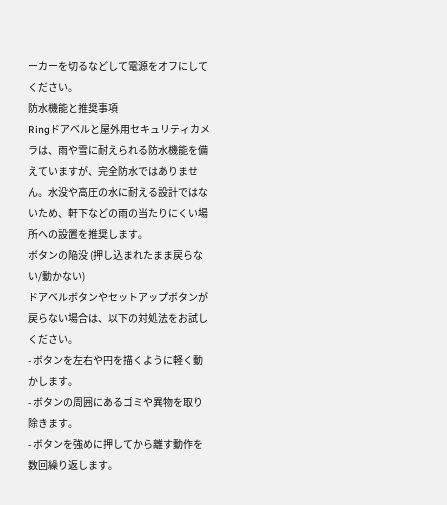ーカーを切るなどして電源をオフにしてください。
防水機能と推奨事項
Ringドアベルと屋外用セキュリティカメラは、雨や雪に耐えられる防水機能を備えていますが、完全防水ではありません。水没や高圧の水に耐える設計ではないため、軒下などの雨の当たりにくい場所への設置を推奨します。
ボタンの陥没 (押し込まれたまま戻らない/動かない)
ドアベルボタンやセットアップボタンが戻らない場合は、以下の対処法をお試しください。
- ボタンを左右や円を描くように軽く動かします。
- ボタンの周囲にあるゴミや異物を取り除きます。
- ボタンを強めに押してから離す動作を数回繰り返します。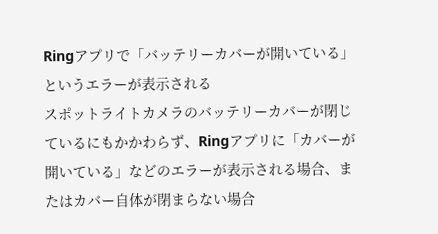Ringアプリで「バッテリーカバーが開いている」というエラーが表示される
スポットライトカメラのバッテリーカバーが閉じているにもかかわらず、Ringアプリに「カバーが開いている」などのエラーが表示される場合、またはカバー自体が閉まらない場合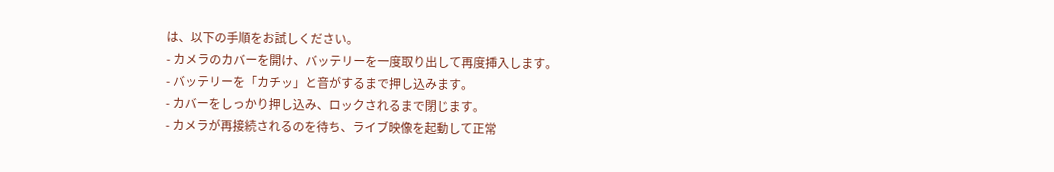は、以下の手順をお試しください。
- カメラのカバーを開け、バッテリーを一度取り出して再度挿入します。
- バッテリーを「カチッ」と音がするまで押し込みます。
- カバーをしっかり押し込み、ロックされるまで閉じます。
- カメラが再接続されるのを待ち、ライブ映像を起動して正常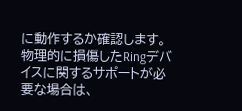に動作するか確認します。
物理的に損傷したRingデバイスに関するサポートが必要な場合は、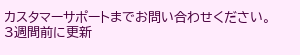カスタマーサポートまでお問い合わせください。
3週間前に更新